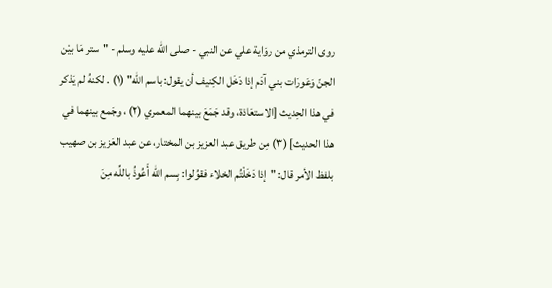روى الترمذي من روَاية علي عن النبي - صلى الله عليه وسلم - "ستر مَا بيْن الجنّ وَعَورَات بني آدَم إذا دَخَل الكِنيف أن يقول: باسم الله" (١) . لكنهُ لم يَذكر في هذا الحِديث [الاستعَاذة، وقد جَمَعَ بينهما المعمري (٢) ، وجَمع بينهما في هذا الحديث] (٣) مِن طريق عبد العزيز بن المختار، عن عبد العَزيز بن صهيب بلفظ الأمر قال: "إذا دَخَلْتُم الخلاء فقوُلوا: بِسم الله أَعُوذُ باللِّه مِنَ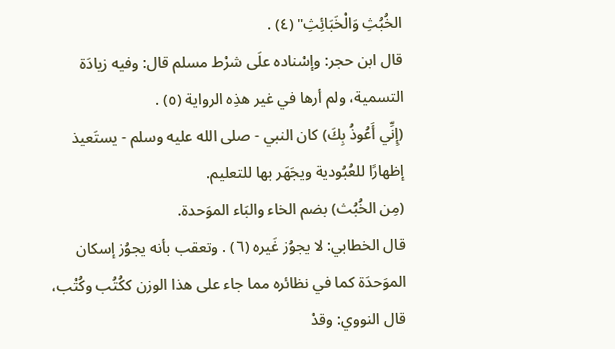الخُبُثِ وَالْخَبَائِثِ" (٤) .
قال ابن حجر: وإسْناده علَى شرْط مسلم قال: وفيه زيادَة التسمية، ولم أرها في غير هذِه الرواية (٥) .
(إِنِّي أَعُوذُ بِكَ) كان النبي - صلى الله عليه وسلم - يستَعيذ إظهارًا للعُبُودية ويجَهَر بها للتعليم.
(مِن الخُبُث) بضم الخاء والبَاء الموَحدة.
قال الخطابي: لا يجوُز غَيره (٦) . وتعقب بأنه يجوُز إسكان الموَحدَة كما في نظائره مما جاء على هذا الوزن ككُتُب وكُتْب، قال النووي: وقدْ